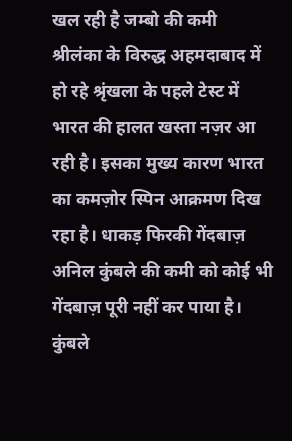खल रही है जम्बो की कमी
श्रीलंका के विरुद्ध अहमदाबाद में हो रहे श्रृंखला के पहले टेस्ट में भारत की हालत खस्ता नज़र आ रही है। इसका मुख्य कारण भारत का कमज़ोर स्पिन आक्रमण दिख रहा है। धाकड़ फिरकी गेंदबाज़ अनिल कुंबले की कमी को कोई भी गेंदबाज़ पूरी नहीं कर पाया है।
कुंबले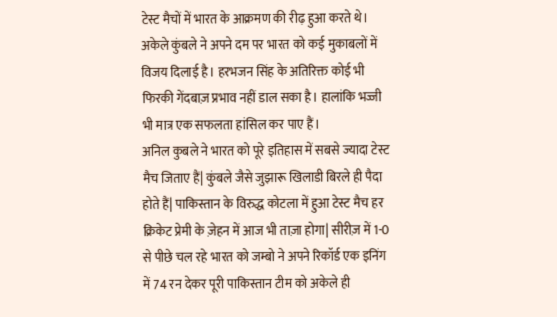टेस्ट मैचों में भारत के आक्रमण की रीढ़ हुआ करते थे। अकेले कुंबले ने अपने दम पर भारत को कई मुकाबलों में विजय दिलाई है। हरभजन सिंह के अतिरिक्त कोई भी फिरकी गेंदबाज़ प्रभाव नहीं डाल सका है। हालांकि भज्जी भी मात्र एक सफलता हांसिल कर पाए हैं।
अनिल कुबले ने भारत को पूरे इतिहास में सबसे ज्यादा टेस्ट मैच जिताए हैं| कुंबले जैसे जुझारू खिलाडी बिरले ही पैदा होते हैं| पाकिस्तान के विरुद्ध कोटला में हुआ टेस्ट मैच हर क्रिकेट प्रेमी के ज़ेहन में आज भी ताज़ा होगा| सीरीज़ में 1-0 से पीछे चल रहे भारत को जम्बो ने अपने रिकॉर्ड एक इनिंग में 74 रन देकर पूरी पाकिस्तान टीम को अकेले ही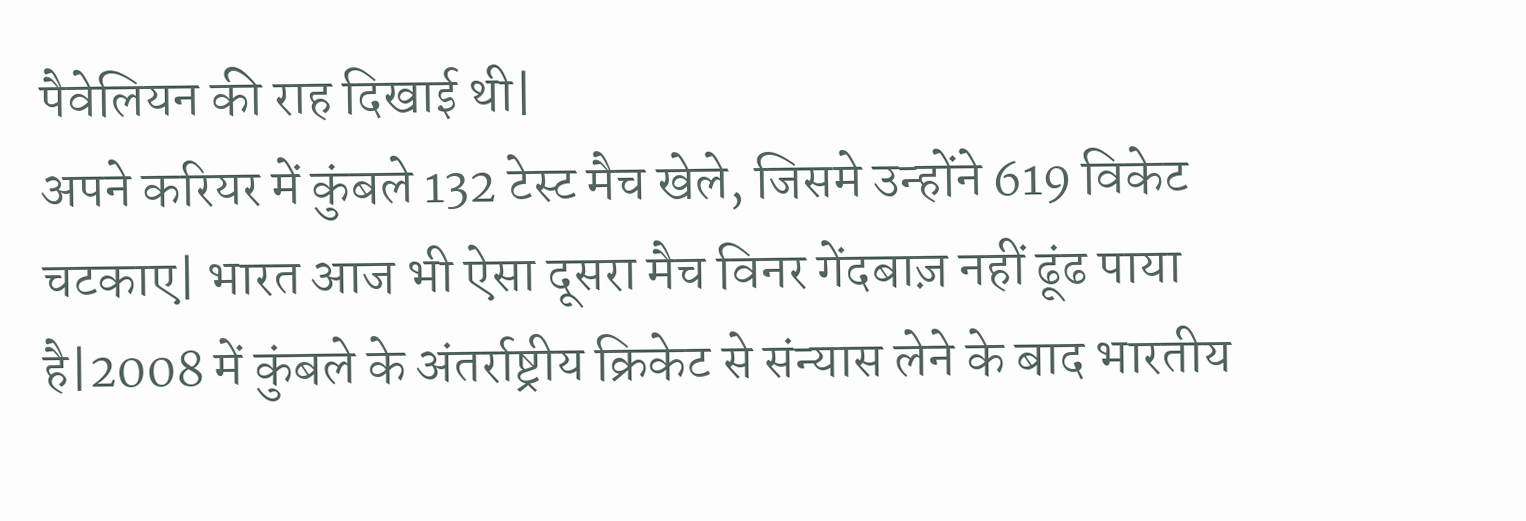पैवेलियन की राह दिखाई थी|
अपने करियर में कुंबले 132 टेस्ट मैच खेले, जिसमे उन्होंने 619 विकेट चटकाए| भारत आज भी ऐसा दूसरा मैच विनर गेंदबाज़ नहीं ढूंढ पाया है|2008 में कुंबले के अंतर्राष्ट्रीय क्रिकेट से संन्यास लेने के बाद भारतीय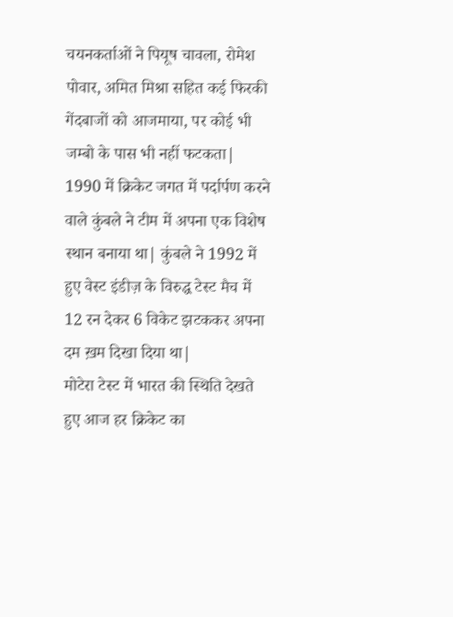चयनकर्ताओं ने पियूष चावला, रोमेश पोवार, अमित मिश्रा सहित कई फिरकी गेंदबाजों को आजमाया, पर कोई भी जम्बो के पास भी नहीं फटकता| 1990 में क्रिकेट जगत में पर्दार्पण करने वाले कुंबले ने टीम में अपना एक विशेष स्थान बनाया था| कुंबले ने 1992 में हुए वेस्ट इंडीज़ के विरुद्ध टेस्ट मैच में 12 रन देकर 6 विकेट झटककर अपना दम ख़म दिखा दिया था|
मोटेरा टेस्ट में भारत की स्थिति देखते हुए आज हर क्रिकेट का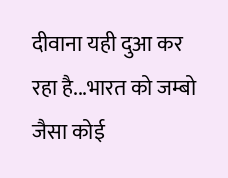दीवाना यही दुआ कर रहा है...भारत को जम्बो जैसा कोई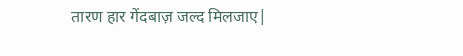तारण हार गेंदबाज़ जल्द मिलजाए|